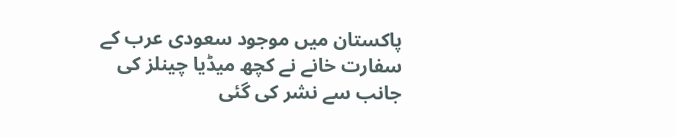پاکستان میں موجود سعودی عرب کے سفارت خانے نے کچھ میڈیا چینلز کی جانب سے نشر کی گئی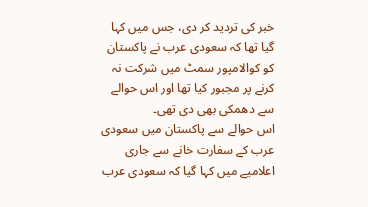خبر کی تردید کر دی، جس میں کہا گیا تھا کہ سعودی عرب نے پاکستان کو کوالامپور سمٹ میں شرکت نہ کرنے پر مجبور کیا تھا اور اس حوالے سے دھمکی بھی دی تھی۔
اس حوالے سے پاکستان میں سعودی عرب کے سفارت خانے سے جاری اعلامیے میں کہا گیا کہ سعودی عرب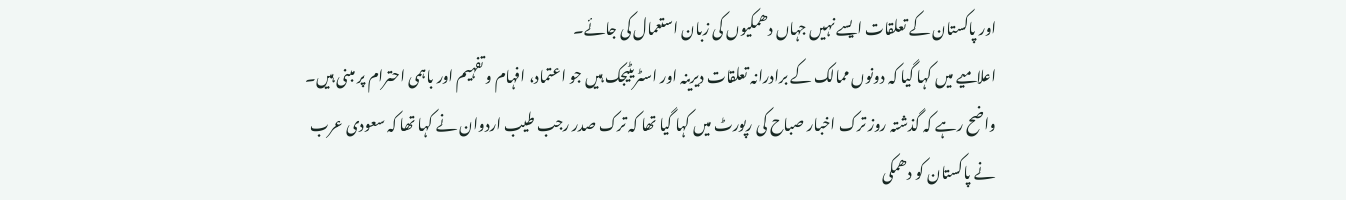اور پاکستان کے تعلقات ایسے نہیں جہاں دھمکیوں کی زبان استعمال کی جائے۔
اعلامیے میں کہا گیا کہ دونوں ممالک کے برادرانہ تعلقات دیرینہ اور اسٹریٹیجک ہیں جو اعتماد، افہام و تفہیم اور باہمی احترام پر مبنی ہیں۔
واضح رہے کہ گذشتہ روز ترک اخبار صباح کی رپورٹ میں کہا گیا تھا کہ ترک صدر رجب طیب اردوان نے کہا تھا کہ سعودی عرب نے پاکستان کو دھمکی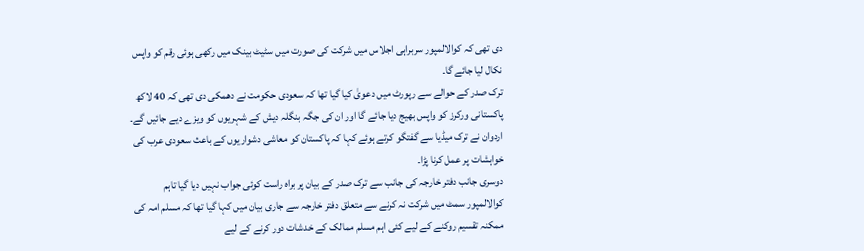دی تھی کہ کوالالمپور سربراہی اجلاس میں شرکت کی صورت میں سٹیٹ بینک میں رکھی ہوئی رقم کو واپس نکال لیا جائے گا۔
ترک صدر کے حوالے سے رپورٹ میں دعویٰ کیا گیا تھا کہ سعودی حکومت نے دھمکی دی تھی کہ 40 لاکھ پاکستانی ورکرز کو واپس بھیج دیا جائے گا اور ان کی جگہ بنگلہ دیش کے شہریوں کو ویزے دیے جائیں گے۔
اردوان نے ترک میڈیا سے گفتگو کرتے ہوئے کہا کہ پاکستان کو معاشی دشواریوں کے باعث سعودی عرب کی خواہشات پر عمل کرنا پڑا۔
دوسری جانب دفتر خارجہ کی جانب سے ترک صدر کے بیان پر براہ راست کوئی جواب نہیں دیا گیا تاہم کوالالمپور سمٹ میں شرکت نہ کرنے سے متعلق دفتر خارجہ سے جاری بیان میں کہا گیا تھا کہ مسلم امہ کی ممکنہ تقسیم روکنے کے لیے کئی اہم مسلم ممالک کے خدشات دور کرنے کے لیے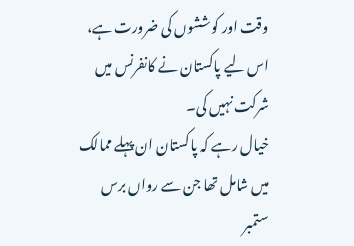وقت اور کوششوں کی ضرورت ہے، اس لیے پاکستان نے کانفرنس میں شرکت نہیں کی۔
خیال رہے کہ پاکستان ان پہلے ممالک میں شامل تھا جن سے رواں برس ستمبر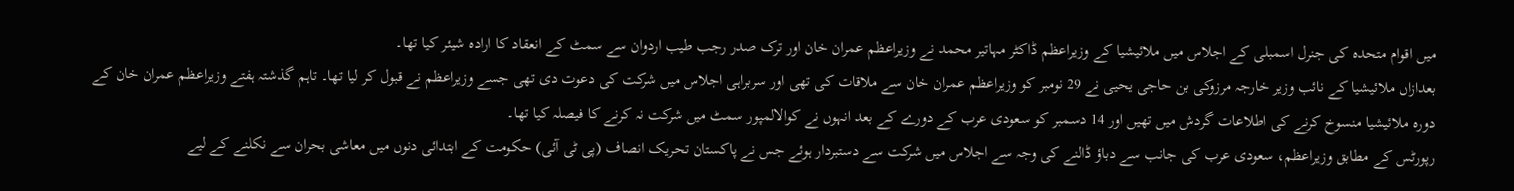میں اقوام متحدہ کی جنرل اسمبلی کے اجلاس میں ملائیشیا کے وزیراعظم ڈاکٹر مہاتیر محمد نے وزیراعظم عمران خان اور ترک صدر رجب طیب اردوان سے سمٹ کے انعقاد کا ارادہ شیئر کیا تھا۔
بعدازاں ملائیشیا کے نائب وزیر خارجہ مرزوکی بن حاجی یحیی نے 29 نومبر کو وزیراعظم عمران خان سے ملاقات کی تھی اور سربراہی اجلاس میں شرکت کی دعوت دی تھی جسے وزیراعظم نے قبول کر لیا تھا۔ تاہم گذشتہ ہفتے وزیراعظم عمران خان کے دورہ ملائیشیا منسوخ کرنے کی اطلاعات گردش میں تھیں اور 14 دسمبر کو سعودی عرب کے دورے کے بعد انہوں نے کوالالمپور سمٹ میں شرکت نہ کرنے کا فیصلہ کیا تھا۔
رپورٹس کے مطابق وزیراعظم، سعودی عرب کی جانب سے دباؤ ڈالنے کی وجہ سے اجلاس میں شرکت سے دستبردار ہوئے جس نے پاکستان تحریک انصاف (پی ٹی آئی) حکومت کے ابتدائی دنوں میں معاشی بحران سے نکلنے کے لیے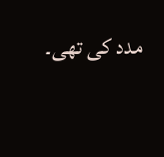مدد کی تھی۔